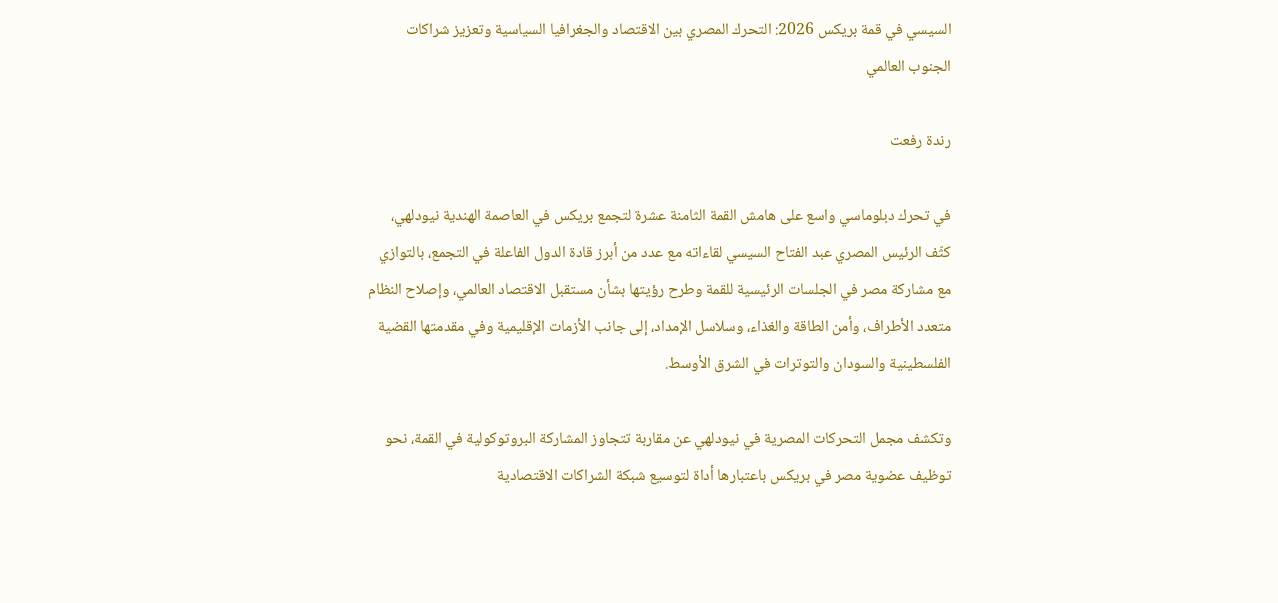السيسي في قمة بريكس 2026: التحرك المصري بين الاقتصاد والجغرافيا السياسية وتعزيز شراكات الجنوب العالمي

رندة رفعت

في تحرك دبلوماسي واسع على هامش القمة الثامنة عشرة لتجمع بريكس في العاصمة الهندية نيودلهي، كثّف الرئيس المصري عبد الفتاح السيسي لقاءاته مع عدد من أبرز قادة الدول الفاعلة في التجمع، بالتوازي مع مشاركة مصر في الجلسات الرئيسية للقمة وطرح رؤيتها بشأن مستقبل الاقتصاد العالمي، وإصلاح النظام متعدد الأطراف، وأمن الطاقة والغذاء، وسلاسل الإمداد، إلى جانب الأزمات الإقليمية وفي مقدمتها القضية الفلسطينية والسودان والتوترات في الشرق الأوسط.

وتكشف مجمل التحركات المصرية في نيودلهي عن مقاربة تتجاوز المشاركة البروتوكولية في القمة، نحو توظيف عضوية مصر في بريكس باعتبارها أداة لتوسيع شبكة الشراكات الاقتصادية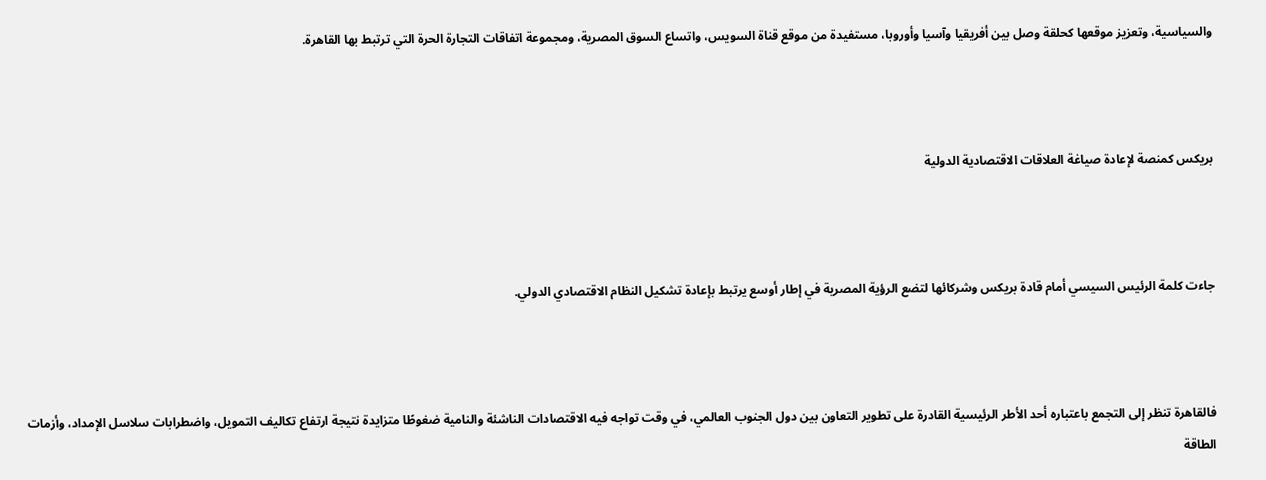والسياسية، وتعزيز موقعها كحلقة وصل بين أفريقيا وآسيا وأوروبا، مستفيدة من موقع قناة السويس، واتساع السوق المصرية، ومجموعة اتفاقات التجارة الحرة التي ترتبط بها القاهرة.



بريكس كمنصة لإعادة صياغة العلاقات الاقتصادية الدولية



جاءت كلمة الرئيس السيسي أمام قادة بريكس وشركائها لتضع الرؤية المصرية في إطار أوسع يرتبط بإعادة تشكيل النظام الاقتصادي الدولي.



فالقاهرة تنظر إلى التجمع باعتباره أحد الأطر الرئيسية القادرة على تطوير التعاون بين دول الجنوب العالمي، في وقت تواجه فيه الاقتصادات الناشئة والنامية ضغوطًا متزايدة نتيجة ارتفاع تكاليف التمويل، واضطرابات سلاسل الإمداد، وأزمات الطاقة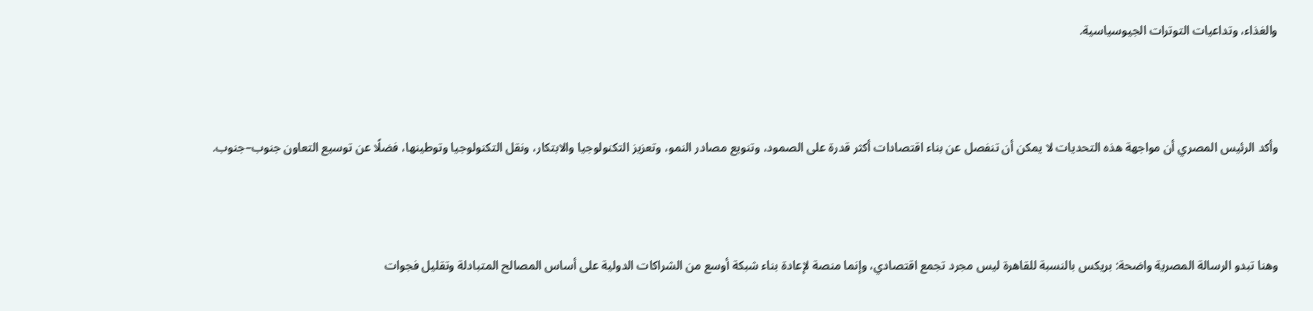والغذاء، وتداعيات التوترات الجيوسياسية.



وأكد الرئيس المصري أن مواجهة هذه التحديات لا يمكن أن تنفصل عن بناء اقتصادات أكثر قدرة على الصمود، وتنويع مصادر النمو، وتعزيز التكنولوجيا والابتكار، ونقل التكنولوجيا وتوطينها، فضلًا عن توسيع التعاون جنوب–جنوب.



وهنا تبدو الرسالة المصرية واضحة: بريكس بالنسبة للقاهرة ليس مجرد تجمع اقتصادي، وإنما منصة لإعادة بناء شبكة أوسع من الشراكات الدولية على أساس المصالح المتبادلة وتقليل فجوات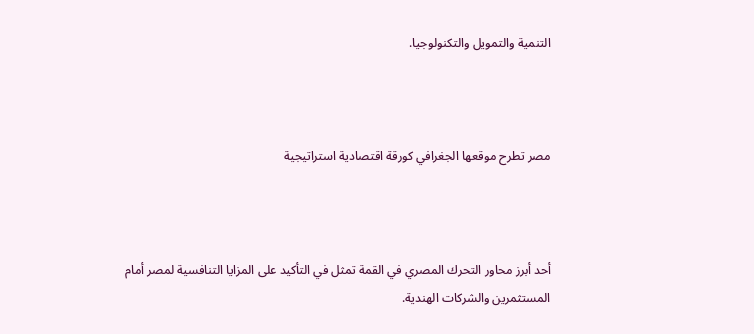التنمية والتمويل والتكنولوجيا.



مصر تطرح موقعها الجغرافي كورقة اقتصادية استراتيجية



أحد أبرز محاور التحرك المصري في القمة تمثل في التأكيد على المزايا التنافسية لمصر أمام المستثمرين والشركات الهندية.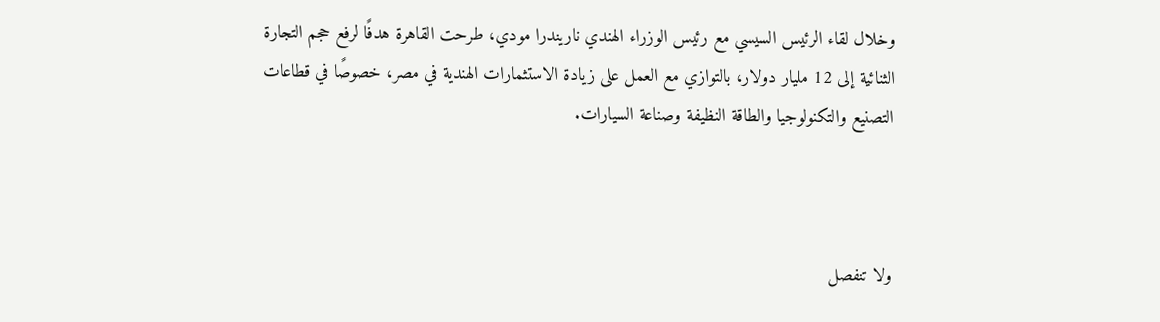وخلال لقاء الرئيس السيسي مع رئيس الوزراء الهندي ناريندرا مودي، طرحت القاهرة هدفًا لرفع حجم التجارة الثنائية إلى 12 مليار دولار، بالتوازي مع العمل على زيادة الاستثمارات الهندية في مصر، خصوصًا في قطاعات التصنيع والتكنولوجيا والطاقة النظيفة وصناعة السيارات.



ولا تنفصل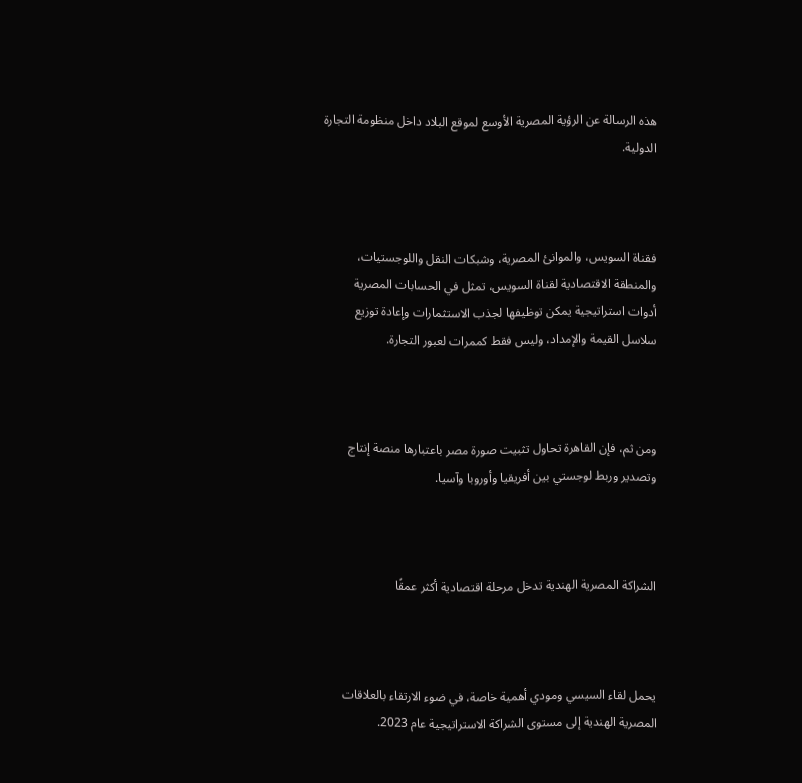هذه الرسالة عن الرؤية المصرية الأوسع لموقع البلاد داخل منظومة التجارة الدولية.



فقناة السويس، والموانئ المصرية، وشبكات النقل واللوجستيات، والمنطقة الاقتصادية لقناة السويس، تمثل في الحسابات المصرية أدوات استراتيجية يمكن توظيفها لجذب الاستثمارات وإعادة توزيع سلاسل القيمة والإمداد، وليس فقط كممرات لعبور التجارة.



ومن ثم، فإن القاهرة تحاول تثبيت صورة مصر باعتبارها منصة إنتاج وتصدير وربط لوجستي بين أفريقيا وأوروبا وآسيا.



الشراكة المصرية الهندية تدخل مرحلة اقتصادية أكثر عمقًا



يحمل لقاء السيسي ومودي أهمية خاصة، في ضوء الارتقاء بالعلاقات المصرية الهندية إلى مستوى الشراكة الاستراتيجية عام 2023.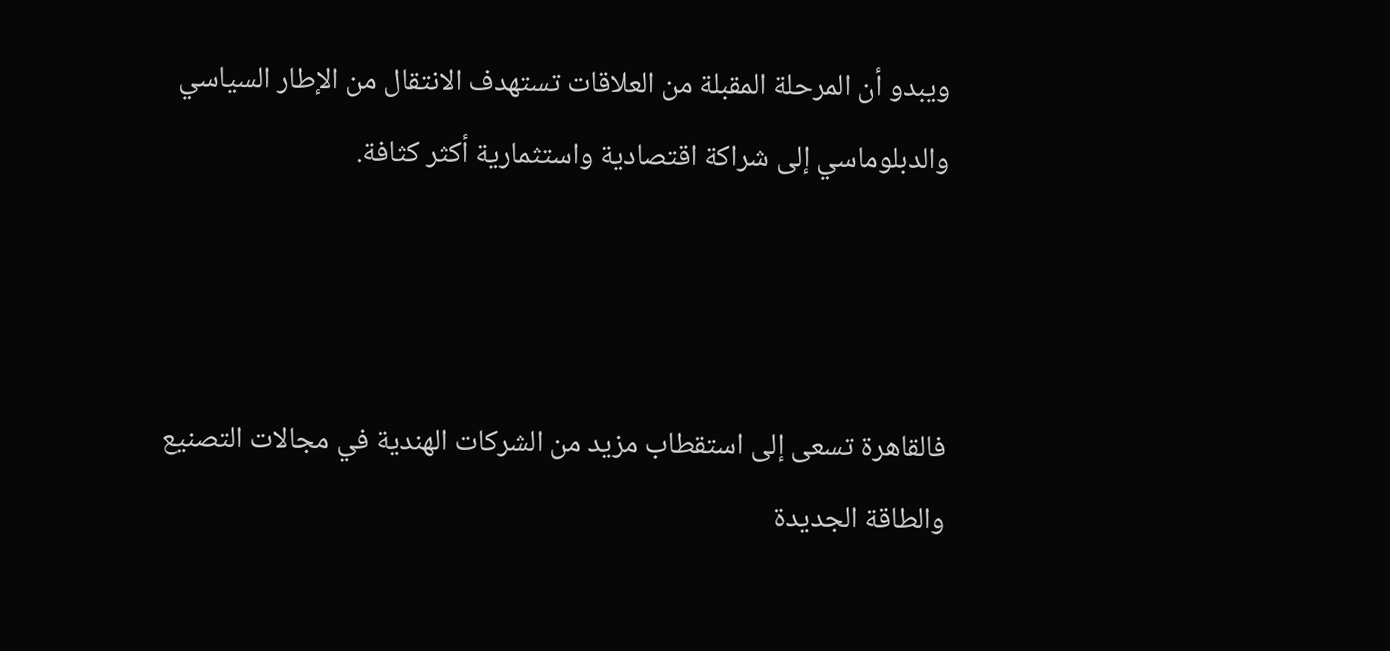ويبدو أن المرحلة المقبلة من العلاقات تستهدف الانتقال من الإطار السياسي والدبلوماسي إلى شراكة اقتصادية واستثمارية أكثر كثافة.



فالقاهرة تسعى إلى استقطاب مزيد من الشركات الهندية في مجالات التصنيع والطاقة الجديدة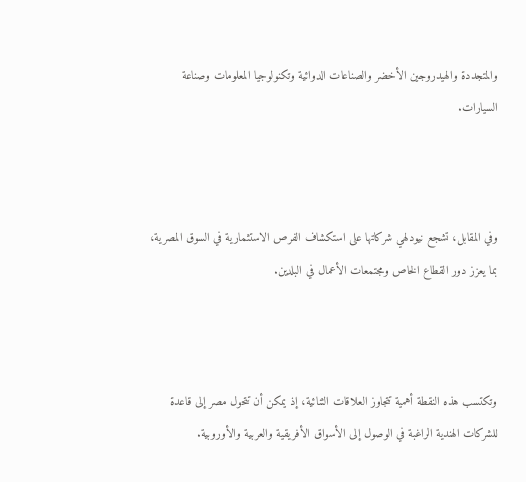والمتجددة والهيدروجين الأخضر والصناعات الدوائية وتكنولوجيا المعلومات وصناعة السيارات.



وفي المقابل، تشجع نيودلهي شركاتها على استكشاف الفرص الاستثمارية في السوق المصرية، بما يعزز دور القطاع الخاص ومجتمعات الأعمال في البلدين.



وتكتسب هذه النقطة أهمية تتجاوز العلاقات الثنائية، إذ يمكن أن تتحول مصر إلى قاعدة للشركات الهندية الراغبة في الوصول إلى الأسواق الأفريقية والعربية والأوروبية.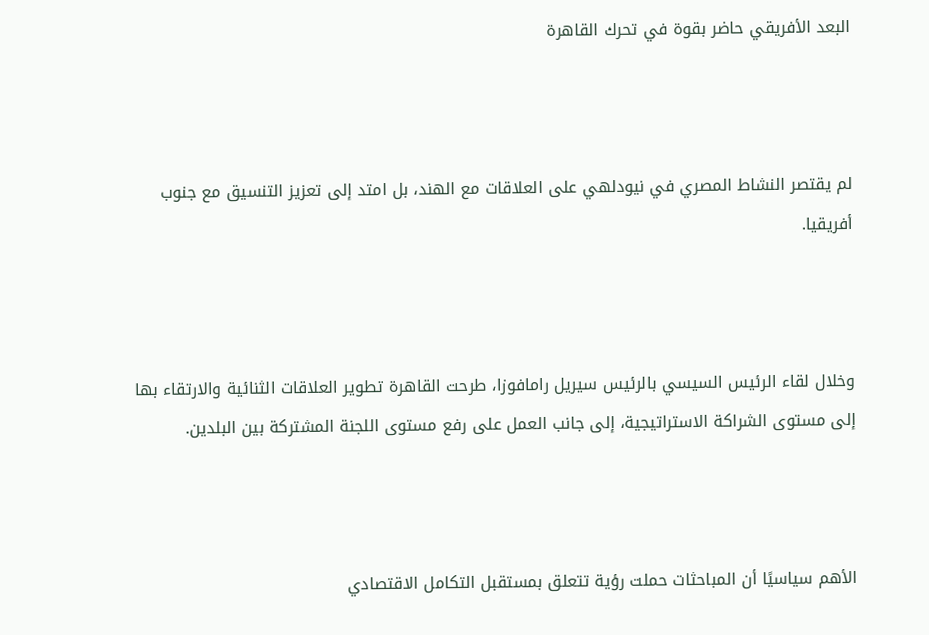البعد الأفريقي حاضر بقوة في تحرك القاهرة



لم يقتصر النشاط المصري في نيودلهي على العلاقات مع الهند، بل امتد إلى تعزيز التنسيق مع جنوب أفريقيا.



وخلال لقاء الرئيس السيسي بالرئيس سيريل رامافوزا، طرحت القاهرة تطوير العلاقات الثنائية والارتقاء بها إلى مستوى الشراكة الاستراتيجية، إلى جانب العمل على رفع مستوى اللجنة المشتركة بين البلدين.



الأهم سياسيًا أن المباحثات حملت رؤية تتعلق بمستقبل التكامل الاقتصادي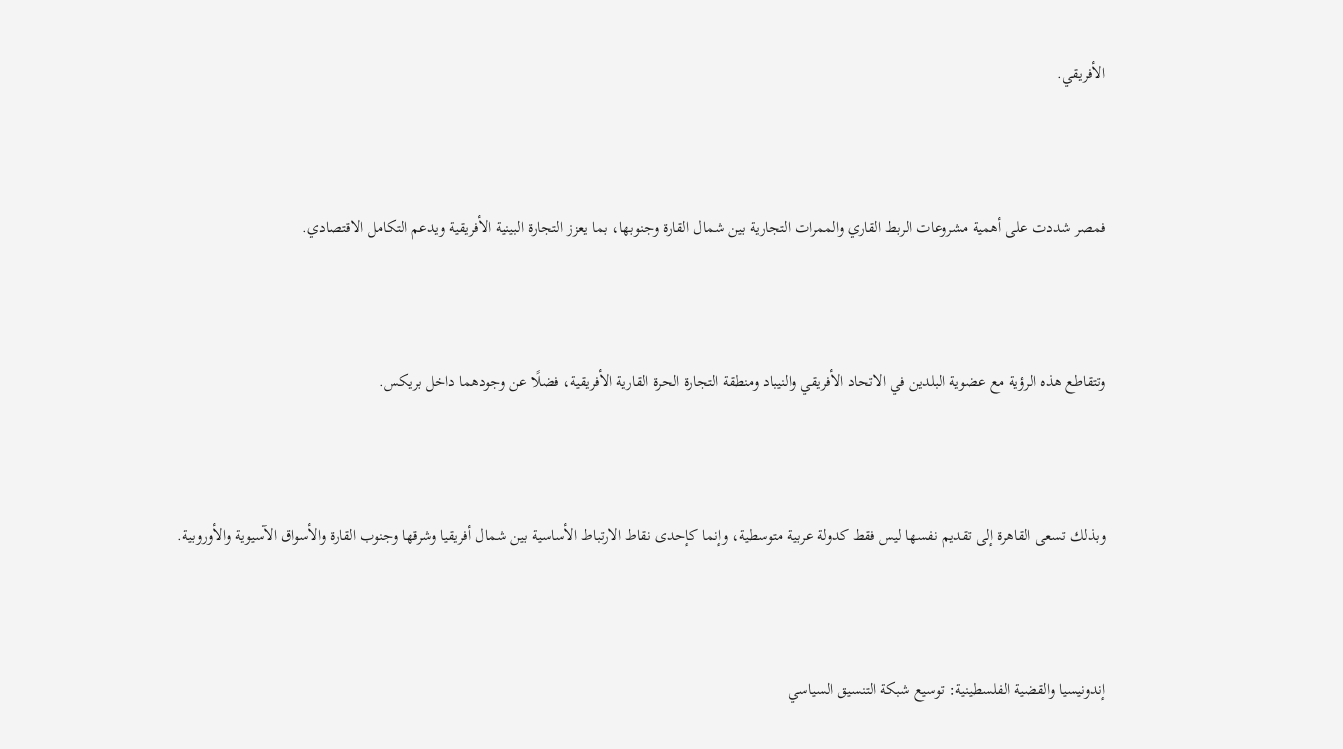الأفريقي.



فمصر شددت على أهمية مشروعات الربط القاري والممرات التجارية بين شمال القارة وجنوبها، بما يعزز التجارة البينية الأفريقية ويدعم التكامل الاقتصادي.



وتتقاطع هذه الرؤية مع عضوية البلدين في الاتحاد الأفريقي والنيباد ومنطقة التجارة الحرة القارية الأفريقية، فضلًا عن وجودهما داخل بريكس.



وبذلك تسعى القاهرة إلى تقديم نفسها ليس فقط كدولة عربية متوسطية، وإنما كإحدى نقاط الارتباط الأساسية بين شمال أفريقيا وشرقها وجنوب القارة والأسواق الآسيوية والأوروبية.



إندونيسيا والقضية الفلسطينية: توسيع شبكة التنسيق السياسي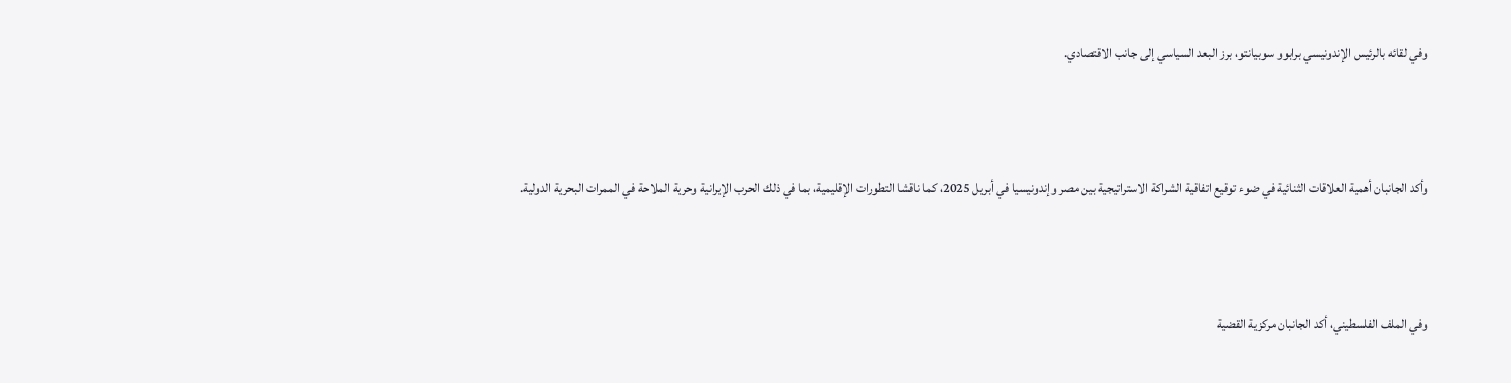وفي لقائه بالرئيس الإندونيسي برابوو سوبيانتو، برز البعد السياسي إلى جانب الاقتصادي.



وأكد الجانبان أهمية العلاقات الثنائية في ضوء توقيع اتفاقية الشراكة الاستراتيجية بين مصر وإندونيسيا في أبريل 2025، كما ناقشا التطورات الإقليمية، بما في ذلك الحرب الإيرانية وحرية الملاحة في الممرات البحرية الدولية.



وفي الملف الفلسطيني، أكد الجانبان مركزية القضية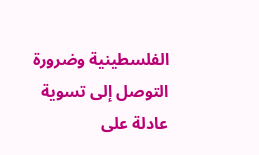الفلسطينية وضرورة التوصل إلى تسوية عادلة على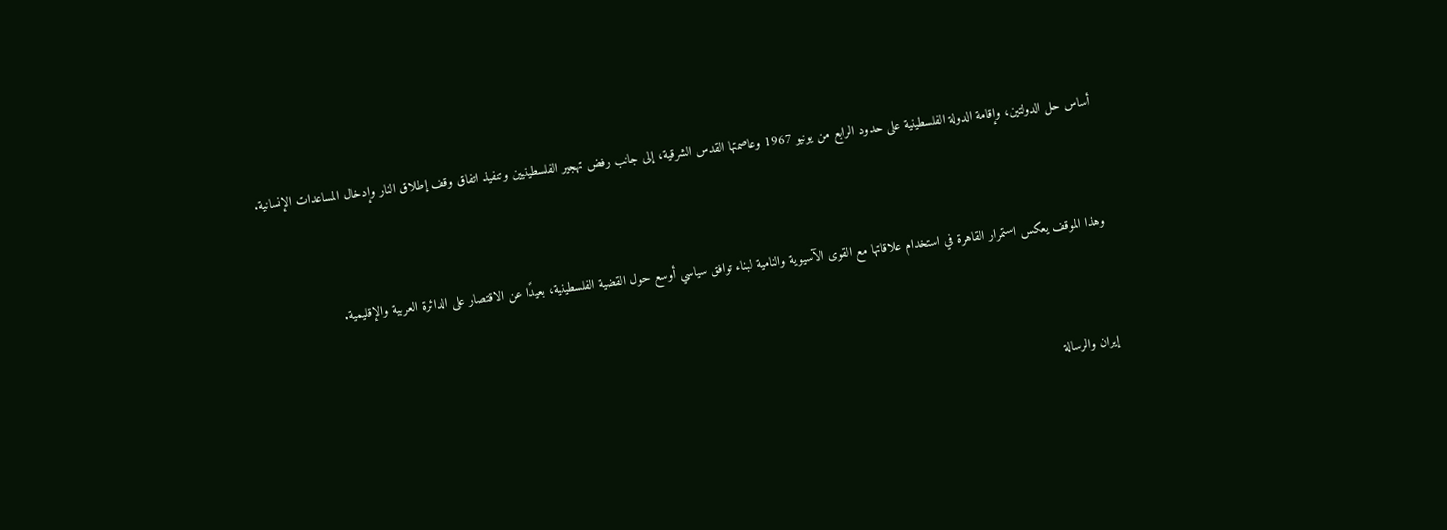أساس حل الدولتين، وإقامة الدولة الفلسطينية على حدود الرابع من يونيو 1967 وعاصمتها القدس الشرقية، إلى جانب رفض تهجير الفلسطينيين وتنفيذ اتفاق وقف إطلاق النار وإدخال المساعدات الإنسانية.



وهذا الموقف يعكس استمرار القاهرة في استخدام علاقاتها مع القوى الآسيوية والنامية لبناء توافق سياسي أوسع حول القضية الفلسطينية، بعيدًا عن الاقتصار على الدائرة العربية والإقليمية.



إيران والرسالة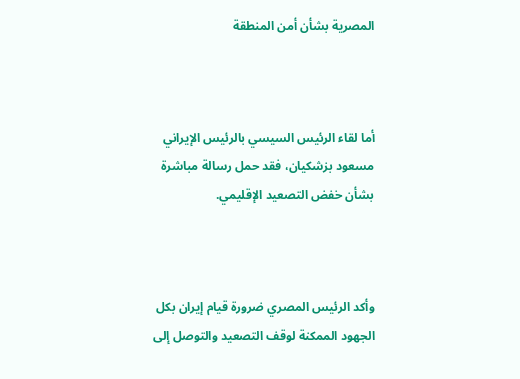المصرية بشأن أمن المنطقة



أما لقاء الرئيس السيسي بالرئيس الإيراني مسعود بزشكيان، فقد حمل رسالة مباشرة بشأن خفض التصعيد الإقليمي.



وأكد الرئيس المصري ضرورة قيام إيران بكل الجهود الممكنة لوقف التصعيد والتوصل إلى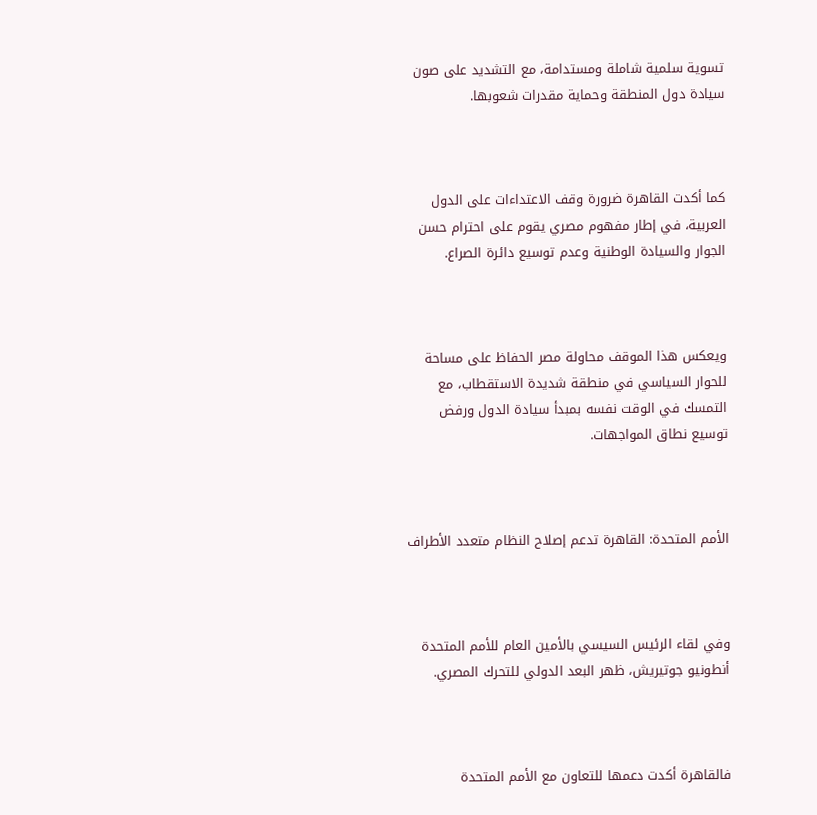تسوية سلمية شاملة ومستدامة، مع التشديد على صون سيادة دول المنطقة وحماية مقدرات شعوبها.



كما أكدت القاهرة ضرورة وقف الاعتداءات على الدول العربية، في إطار مفهوم مصري يقوم على احترام حسن الجوار والسيادة الوطنية وعدم توسيع دائرة الصراع.



ويعكس هذا الموقف محاولة مصر الحفاظ على مساحة للحوار السياسي في منطقة شديدة الاستقطاب، مع التمسك في الوقت نفسه بمبدأ سيادة الدول ورفض توسيع نطاق المواجهات.



الأمم المتحدة: القاهرة تدعم إصلاح النظام متعدد الأطراف



وفي لقاء الرئيس السيسي بالأمين العام للأمم المتحدة أنطونيو جوتيريش، ظهر البعد الدولي للتحرك المصري.



فالقاهرة أكدت دعمها للتعاون مع الأمم المتحدة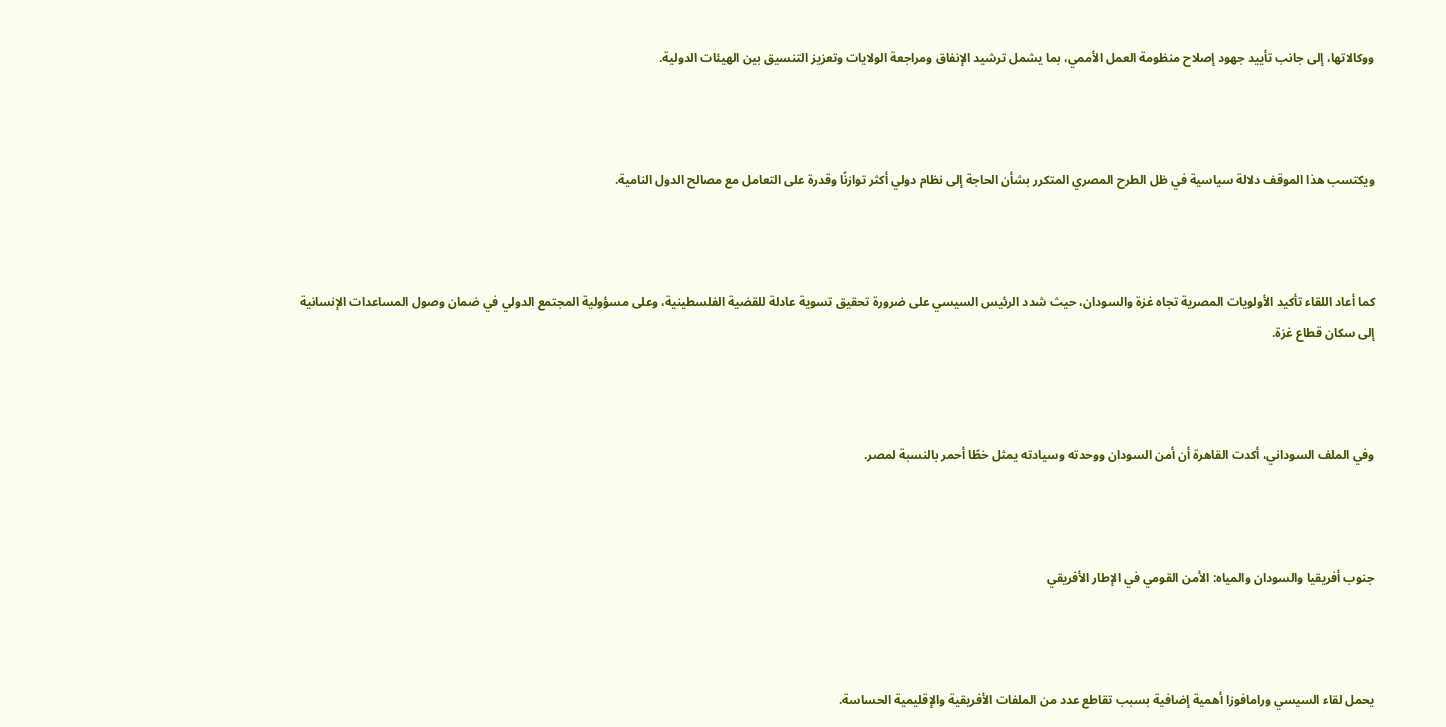ووكالاتها، إلى جانب تأييد جهود إصلاح منظومة العمل الأممي، بما يشمل ترشيد الإنفاق ومراجعة الولايات وتعزيز التنسيق بين الهيئات الدولية.



ويكتسب هذا الموقف دلالة سياسية في ظل الطرح المصري المتكرر بشأن الحاجة إلى نظام دولي أكثر توازنًا وقدرة على التعامل مع مصالح الدول النامية.



كما أعاد اللقاء تأكيد الأولويات المصرية تجاه غزة والسودان، حيث شدد الرئيس السيسي على ضرورة تحقيق تسوية عادلة للقضية الفلسطينية، وعلى مسؤولية المجتمع الدولي في ضمان وصول المساعدات الإنسانية إلى سكان قطاع غزة.



وفي الملف السوداني، أكدت القاهرة أن أمن السودان ووحدته وسيادته يمثل خطًا أحمر بالنسبة لمصر.



جنوب أفريقيا والسودان والمياه: الأمن القومي في الإطار الأفريقي



يحمل لقاء السيسي ورامافوزا أهمية إضافية بسبب تقاطع عدد من الملفات الأفريقية والإقليمية الحساسة.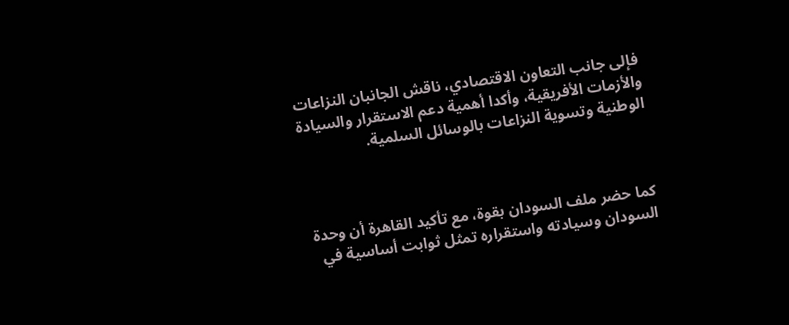فإلى جانب التعاون الاقتصادي، ناقش الجانبان النزاعات والأزمات الأفريقية، وأكدا أهمية دعم الاستقرار والسيادة الوطنية وتسوية النزاعات بالوسائل السلمية.



كما حضر ملف السودان بقوة، مع تأكيد القاهرة أن وحدة السودان وسيادته واستقراره تمثل ثوابت أساسية في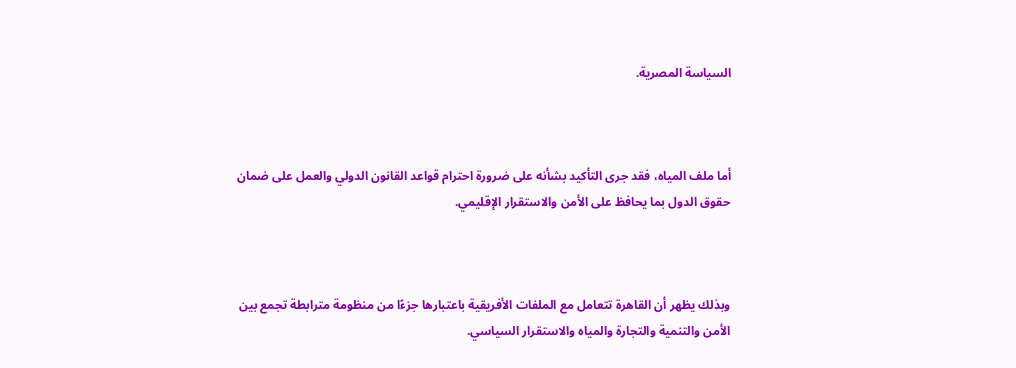السياسة المصرية.



أما ملف المياه، فقد جرى التأكيد بشأنه على ضرورة احترام قواعد القانون الدولي والعمل على ضمان حقوق الدول بما يحافظ على الأمن والاستقرار الإقليمي.



وبذلك يظهر أن القاهرة تتعامل مع الملفات الأفريقية باعتبارها جزءًا من منظومة مترابطة تجمع بين الأمن والتنمية والتجارة والمياه والاستقرار السياسي.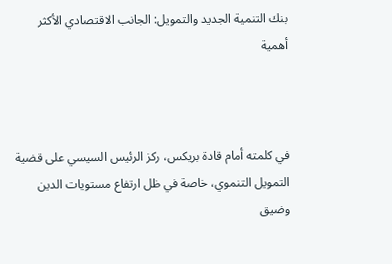بنك التنمية الجديد والتمويل: الجانب الاقتصادي الأكثر أهمية



في كلمته أمام قادة بريكس، ركز الرئيس السيسي على قضية التمويل التنموي، خاصة في ظل ارتفاع مستويات الدين وضيق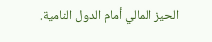الحيز المالي أمام الدول النامية.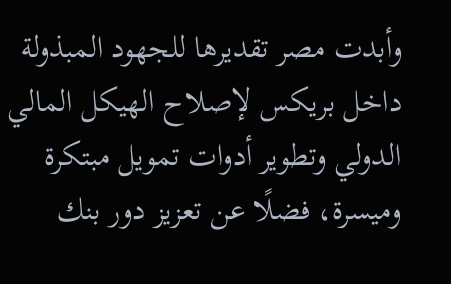وأبدت مصر تقديرها للجهود المبذولة داخل بريكس لإصلاح الهيكل المالي الدولي وتطوير أدوات تمويل مبتكرة وميسرة، فضلًا عن تعزيز دور بنك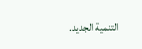التنمية الجديد.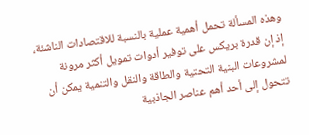وهذه المسألة تحمل أهمية عملية بالنسبة للاقتصادات الناشئة، إذ إن قدرة بريكس على توفير أدوات تمويل أكثر مرونة لمشروعات البنية التحتية والطاقة والنقل والتنمية يمكن أن تتحول إلى أحد أهم عناصر الجاذبية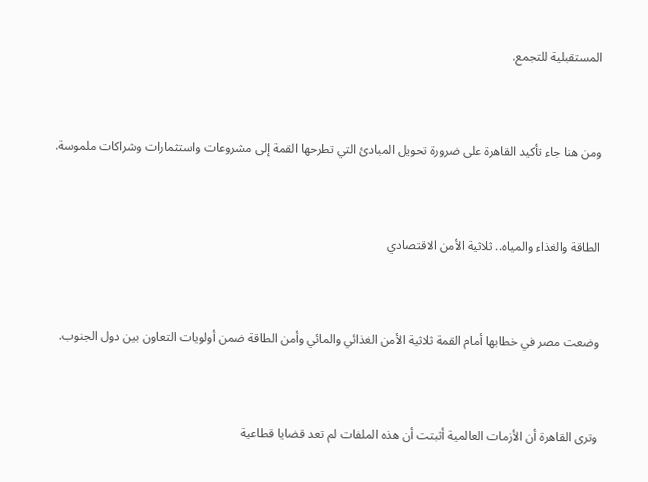المستقبلية للتجمع.



ومن هنا جاء تأكيد القاهرة على ضرورة تحويل المبادئ التي تطرحها القمة إلى مشروعات واستثمارات وشراكات ملموسة.



الطاقة والغذاء والمياه.. ثلاثية الأمن الاقتصادي



وضعت مصر في خطابها أمام القمة ثلاثية الأمن الغذائي والمائي وأمن الطاقة ضمن أولويات التعاون بين دول الجنوب.



وترى القاهرة أن الأزمات العالمية أثبتت أن هذه الملفات لم تعد قضايا قطاعية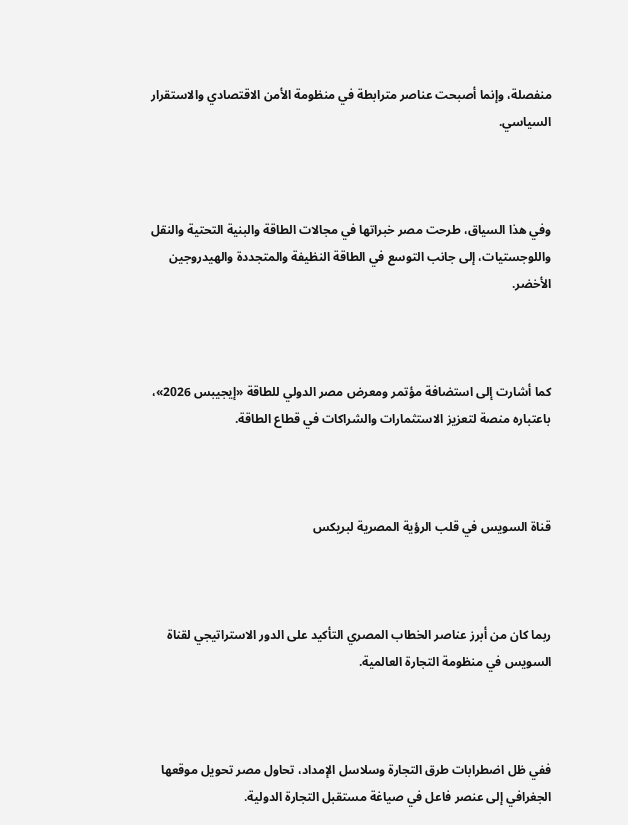منفصلة، وإنما أصبحت عناصر مترابطة في منظومة الأمن الاقتصادي والاستقرار السياسي.



وفي هذا السياق، طرحت مصر خبراتها في مجالات الطاقة والبنية التحتية والنقل واللوجستيات، إلى جانب التوسع في الطاقة النظيفة والمتجددة والهيدروجين الأخضر.



كما أشارت إلى استضافة مؤتمر ومعرض مصر الدولي للطاقة «إيجيبس 2026»، باعتباره منصة لتعزيز الاستثمارات والشراكات في قطاع الطاقة.



قناة السويس في قلب الرؤية المصرية لبريكس



ربما كان من أبرز عناصر الخطاب المصري التأكيد على الدور الاستراتيجي لقناة السويس في منظومة التجارة العالمية.



ففي ظل اضطرابات طرق التجارة وسلاسل الإمداد، تحاول مصر تحويل موقعها الجغرافي إلى عنصر فاعل في صياغة مستقبل التجارة الدولية.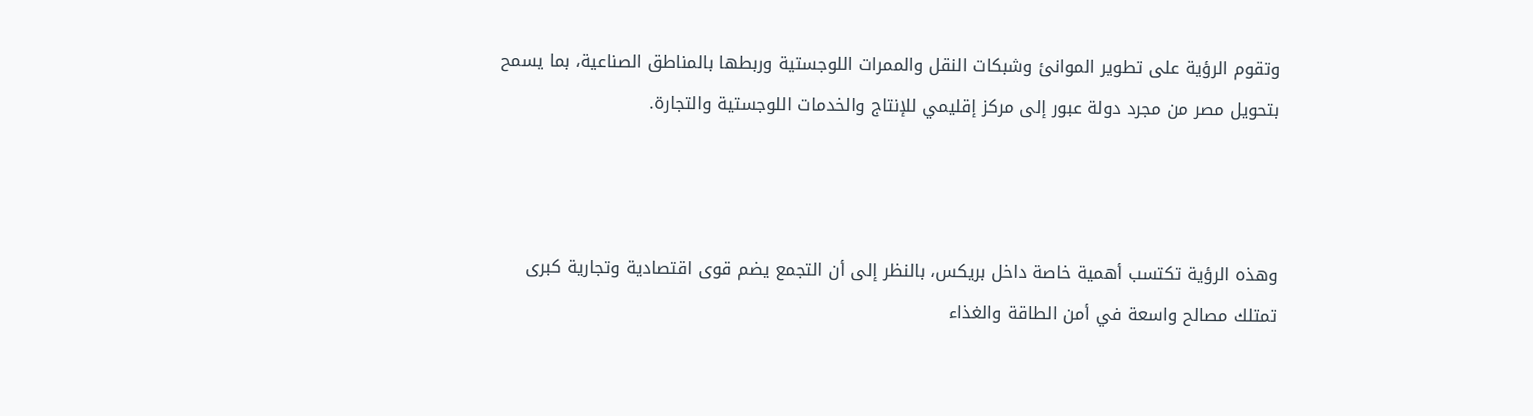وتقوم الرؤية على تطوير الموانئ وشبكات النقل والممرات اللوجستية وربطها بالمناطق الصناعية، بما يسمح بتحويل مصر من مجرد دولة عبور إلى مركز إقليمي للإنتاج والخدمات اللوجستية والتجارة.



وهذه الرؤية تكتسب أهمية خاصة داخل بريكس، بالنظر إلى أن التجمع يضم قوى اقتصادية وتجارية كبرى تمتلك مصالح واسعة في أمن الطاقة والغذاء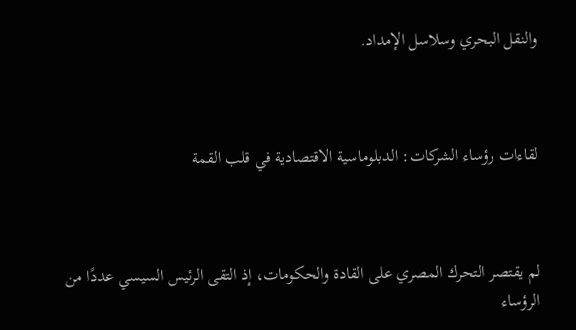والنقل البحري وسلاسل الإمداد.



لقاءات رؤساء الشركات: الدبلوماسية الاقتصادية في قلب القمة



لم يقتصر التحرك المصري على القادة والحكومات، إذ التقى الرئيس السيسي عددًا من الرؤساء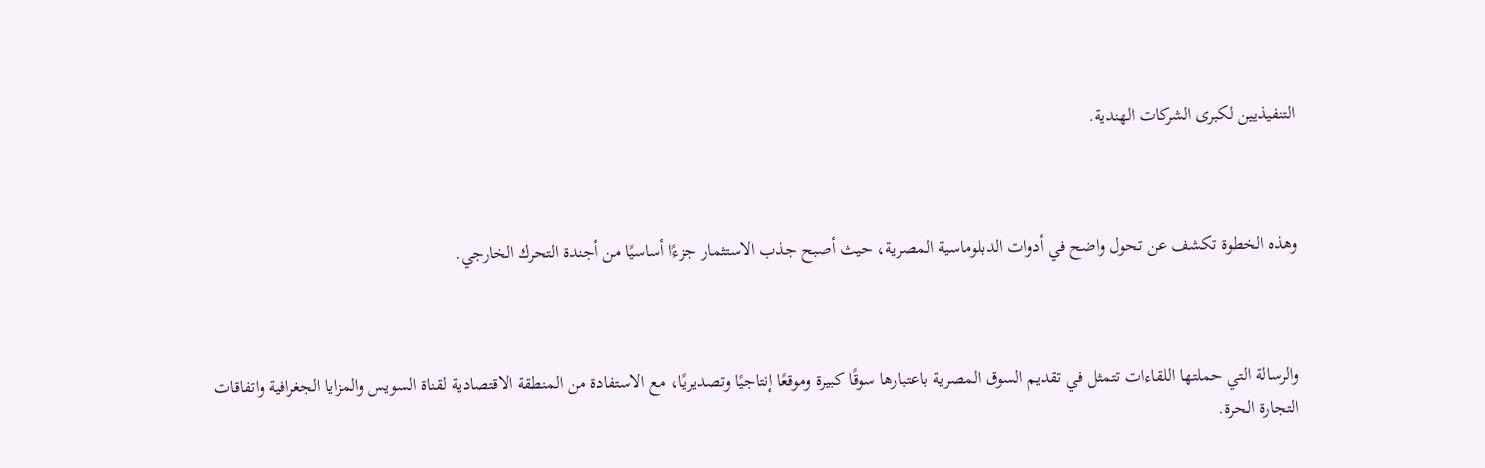التنفيذيين لكبرى الشركات الهندية.



وهذه الخطوة تكشف عن تحول واضح في أدوات الدبلوماسية المصرية، حيث أصبح جذب الاستثمار جزءًا أساسيًا من أجندة التحرك الخارجي.



والرسالة التي حملتها اللقاءات تتمثل في تقديم السوق المصرية باعتبارها سوقًا كبيرة وموقعًا إنتاجيًا وتصديريًا، مع الاستفادة من المنطقة الاقتصادية لقناة السويس والمزايا الجغرافية واتفاقات التجارة الحرة.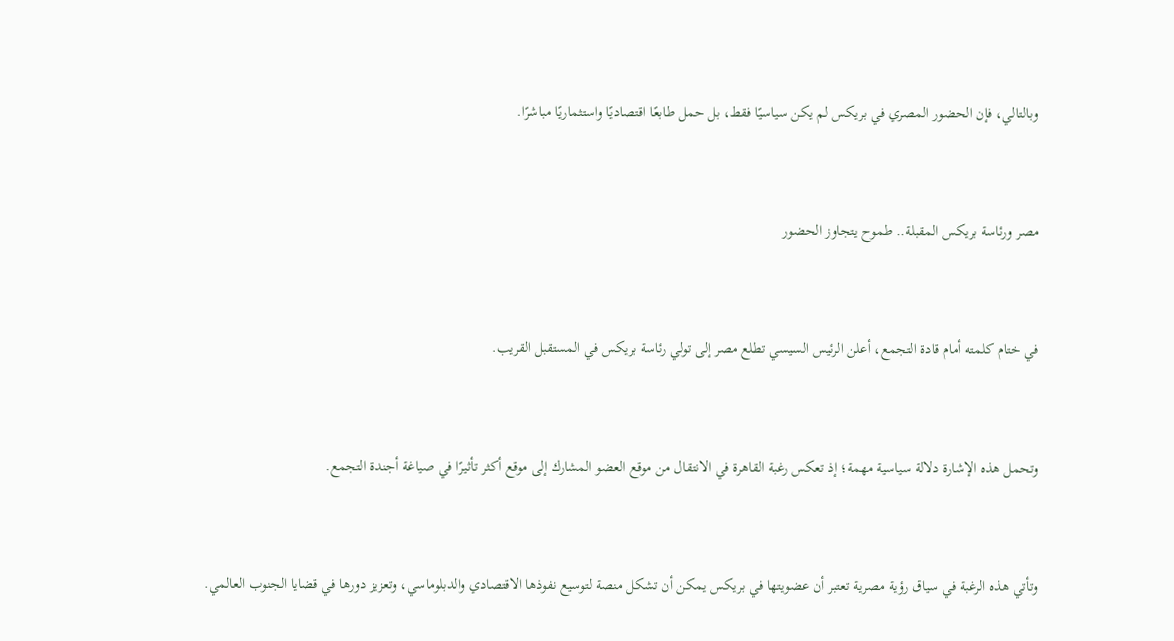وبالتالي، فإن الحضور المصري في بريكس لم يكن سياسيًا فقط، بل حمل طابعًا اقتصاديًا واستثماريًا مباشرًا.



مصر ورئاسة بريكس المقبلة.. طموح يتجاوز الحضور



في ختام كلمته أمام قادة التجمع، أعلن الرئيس السيسي تطلع مصر إلى تولي رئاسة بريكس في المستقبل القريب.



وتحمل هذه الإشارة دلالة سياسية مهمة؛ إذ تعكس رغبة القاهرة في الانتقال من موقع العضو المشارك إلى موقع أكثر تأثيرًا في صياغة أجندة التجمع.



وتأتي هذه الرغبة في سياق رؤية مصرية تعتبر أن عضويتها في بريكس يمكن أن تشكل منصة لتوسيع نفوذها الاقتصادي والدبلوماسي، وتعزيز دورها في قضايا الجنوب العالمي.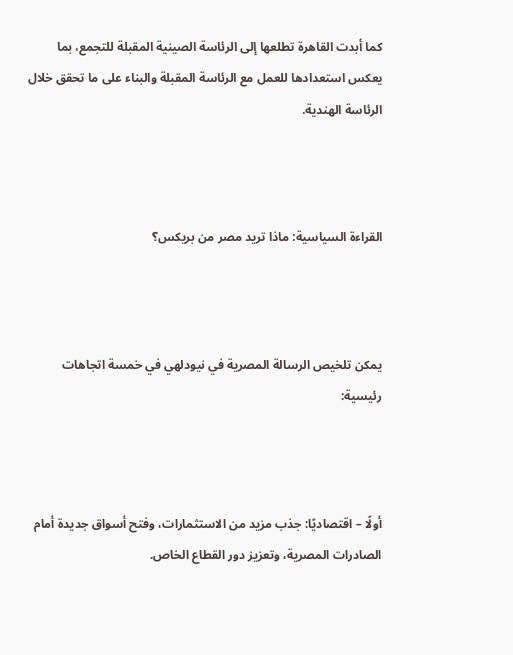كما أبدت القاهرة تطلعها إلى الرئاسة الصينية المقبلة للتجمع، بما يعكس استعدادها للعمل مع الرئاسة المقبلة والبناء على ما تحقق خلال الرئاسة الهندية.



القراءة السياسية: ماذا تريد مصر من بريكس؟



يمكن تلخيص الرسالة المصرية في نيودلهي في خمسة اتجاهات رئيسية:



أولًا – اقتصاديًا: جذب مزيد من الاستثمارات، وفتح أسواق جديدة أمام الصادرات المصرية، وتعزيز دور القطاع الخاص.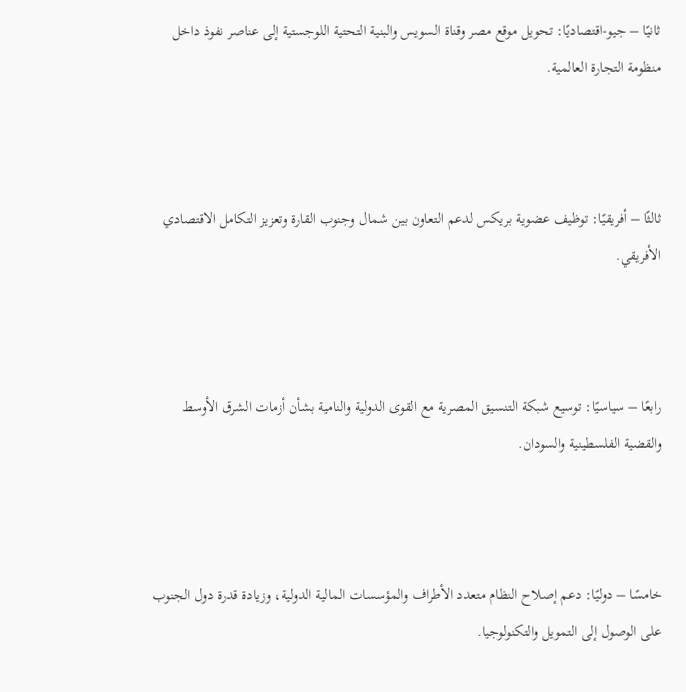ثانيًا – جيو-اقتصاديًا: تحويل موقع مصر وقناة السويس والبنية التحتية اللوجستية إلى عناصر نفوذ داخل منظومة التجارة العالمية.



ثالثًا – أفريقيًا: توظيف عضوية بريكس لدعم التعاون بين شمال وجنوب القارة وتعزيز التكامل الاقتصادي الأفريقي.



رابعًا – سياسيًا: توسيع شبكة التنسيق المصرية مع القوى الدولية والنامية بشأن أزمات الشرق الأوسط والقضية الفلسطينية والسودان.



خامسًا – دوليًا: دعم إصلاح النظام متعدد الأطراف والمؤسسات المالية الدولية، وزيادة قدرة دول الجنوب على الوصول إلى التمويل والتكنولوجيا.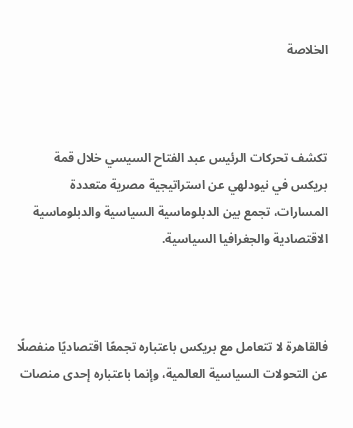الخلاصة



تكشف تحركات الرئيس عبد الفتاح السيسي خلال قمة بريكس في نيودلهي عن استراتيجية مصرية متعددة المسارات، تجمع بين الدبلوماسية السياسية والدبلوماسية الاقتصادية والجغرافيا السياسية.



فالقاهرة لا تتعامل مع بريكس باعتباره تجمعًا اقتصاديًا منفصلًا عن التحولات السياسية العالمية، وإنما باعتباره إحدى منصات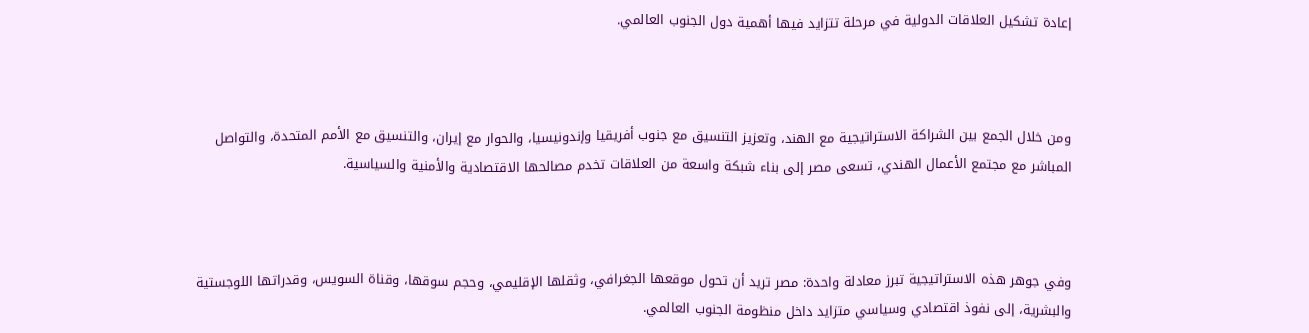إعادة تشكيل العلاقات الدولية في مرحلة تتزايد فيها أهمية دول الجنوب العالمي.



ومن خلال الجمع بين الشراكة الاستراتيجية مع الهند، وتعزيز التنسيق مع جنوب أفريقيا وإندونيسيا، والحوار مع إيران، والتنسيق مع الأمم المتحدة، والتواصل المباشر مع مجتمع الأعمال الهندي، تسعى مصر إلى بناء شبكة واسعة من العلاقات تخدم مصالحها الاقتصادية والأمنية والسياسية.



وفي جوهر هذه الاستراتيجية تبرز معادلة واحدة: مصر تريد أن تحول موقعها الجغرافي، وثقلها الإقليمي، وحجم سوقها، وقناة السويس، وقدراتها اللوجستية والبشرية، إلى نفوذ اقتصادي وسياسي متزايد داخل منظومة الجنوب العالمي.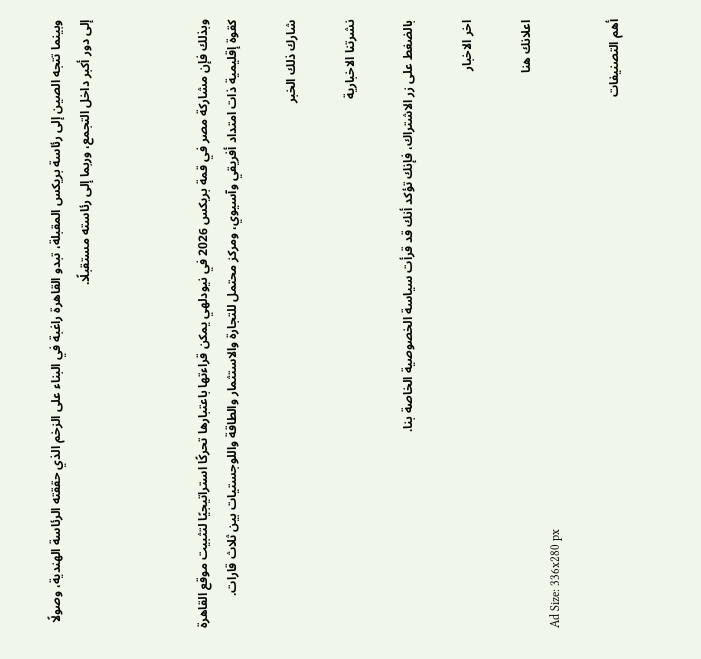وبينما تتجه الصين إلى رئاسة بريكس المقبلة، تبدو القاهرة راغبة في البناء على الزخم الذي حققته الرئاسة الهندية، وصولًا إلى دور أكبر داخل التجمع، وربما إلى رئاسته مستقبلًا.



وبذلك فإن مشاركة مصر في قمة بريكس 2026 في نيودلهي يمكن قراءتها باعتبارها تحركًا استراتيجيًا لتثبيت موقع القاهرة كقوة إقليمية ذات امتداد أفريقي وآسيوي، ومركز محتمل للتجارة والاستثمار والطاقة واللوجستيات بين ثلاث قارات.

شارك ذلك الخبر

نشرتنا الاخبارية

بالضغط على زر الاشتراك، فإنك تؤكد أنك قد قرأت سياسة الخصوصية الخاصة بنا.

اخر الاخبار

اعلانك هنا
Ad Size: 336x280 px

أهم التصنيفات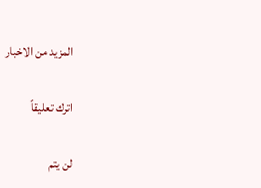المزيد من الاخبار

اترك تعليقاً

لن يتم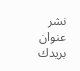نشر عنوان بريدك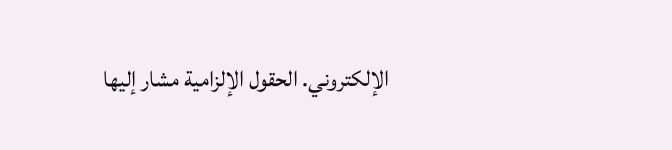الإلكتروني. الحقول الإلزامية مشار إليها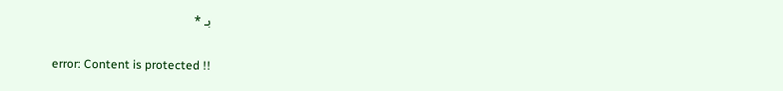بـ *

error: Content is protected !!